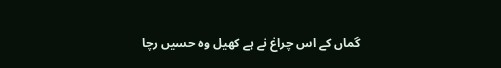گماں کے اس چراغ نے ہے کھیل وہ حسیں رچا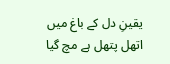یقینِ دل کے باغ میں اتھل پتھل ہے مچ گیا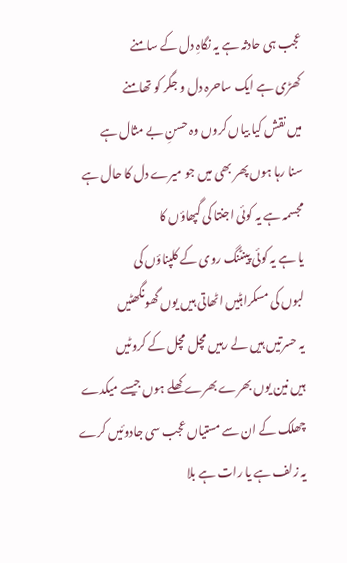عجب ہی حادثہ ہے یہ نگاہِ دل کے سامنے
کھڑی ہے ایک ساحرہ دل و جگر کو تھامنے
میں نقش کیا بیاں کروں وہ حسنِ بے مثال ہے
سنا رہا ہوں پھر بھی میں جو میرے دل کا حال ہے
مجسمہ ہے یہ کوئی اجنتا کی گپھاؤں کا
یا ہے یہ کوئی پینٹنگ روی کے کلپناؤں کی
لبوں کی مسکراہٹیں اٹھاتی ہیں یوں گھونگھٹیں
یہ حسرتیں ہیں لے رہیں مچل مچل کے کروٹیں
ہیں نین یوں بھرے بھرے کھلے ہوں جیسے میکدے
چھلک کے ان سے مستیاں عجب سی جادوئیں کرے
یہ زلف ہے یا رات ہے بلا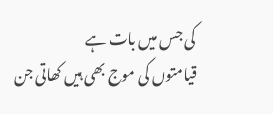کی جس میں بات ہے
قیامتوں کی موج بھی ہیں کھاتی جن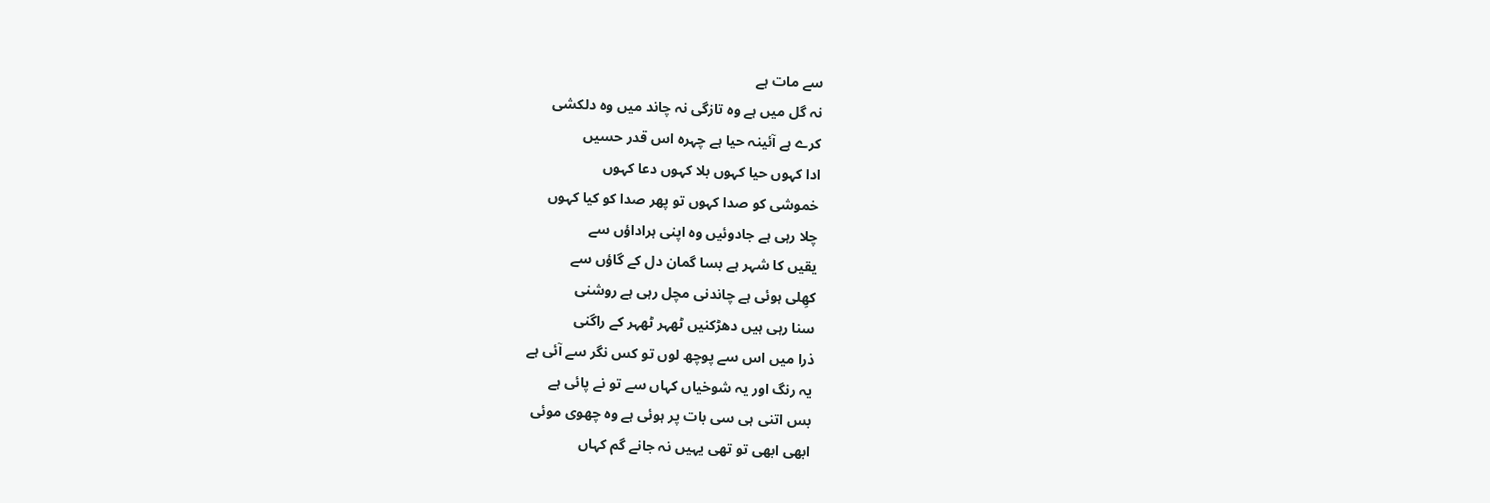سے مات ہے
نہ گل میں ہے وہ تازگی نہ چاند میں وہ دلکشی
کرے ہے آئینہ حیا ہے چہرہ اس قدر حسیں
ادا کہوں حیا کہوں بلا کہوں دعا کہوں
خموشی کو صدا کہوں تو پھر صدا کو کیا کہوں
چلا رہی ہے جادوئیں وہ اپنی ہراداؤں سے
یقیں کا شہر ہے بسا گمان دل کے گاؤں سے
کھِلی ہوئی ہے چاندنی مچل رہی ہے روشنی
سنا رہی ہیں دھڑکنیں ٹھہر ٹھہر کے راگنی
ذرا میں اس سے پوچھ لوں تو کس نگر سے آئی ہے
یہ رنگ اور یہ شوخیاں کہاں سے تو نے پائی ہے
بس اتنی ہی سی بات پر ہوئی ہے وہ چھوی موئی
ابھی ابھی تو تھی یہیں نہ جانے گم کہاں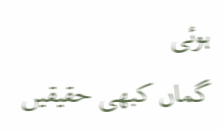ہوئی
گماں کبھی حقیقیں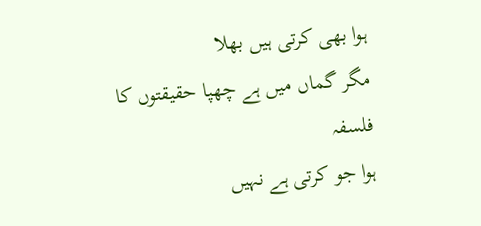ہوا بھی کرتی ہیں بھلا
مگر گماں میں ہے چھپا حقیقتوں کا فلسفہ
ہوا جو کرتی ہے نہیں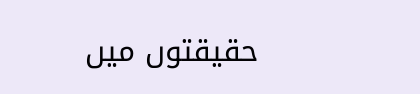حقیقتوں میں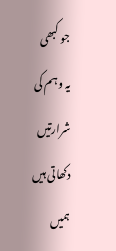جو کبھی
یہ وہم کی شرارتیں دکھاتی ہیں ہمیں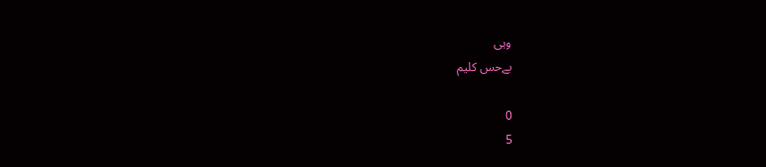وہی
بےحس کلیم

0
5